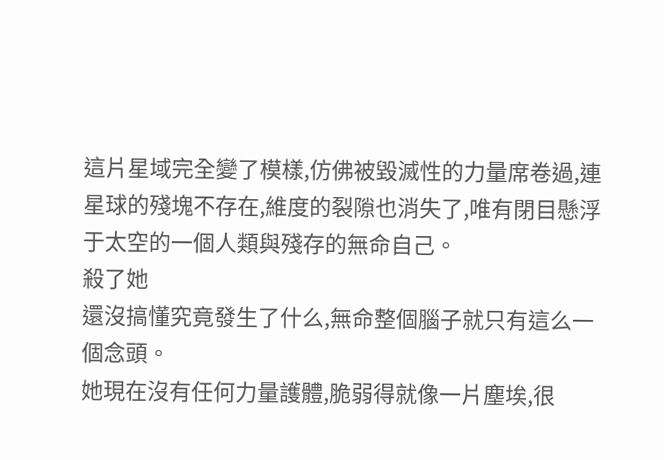這片星域完全變了模樣,仿佛被毀滅性的力量席卷過,連星球的殘塊不存在,維度的裂隙也消失了,唯有閉目懸浮于太空的一個人類與殘存的無命自己。
殺了她
還沒搞懂究竟發生了什么,無命整個腦子就只有這么一個念頭。
她現在沒有任何力量護體,脆弱得就像一片塵埃,很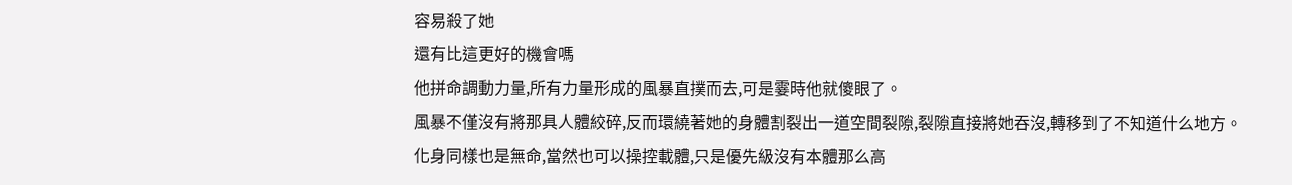容易殺了她
還有比這更好的機會嗎
他拼命調動力量,所有力量形成的風暴直撲而去,可是霎時他就傻眼了。
風暴不僅沒有將那具人體絞碎,反而環繞著她的身體割裂出一道空間裂隙,裂隙直接將她吞沒,轉移到了不知道什么地方。
化身同樣也是無命,當然也可以操控載體,只是優先級沒有本體那么高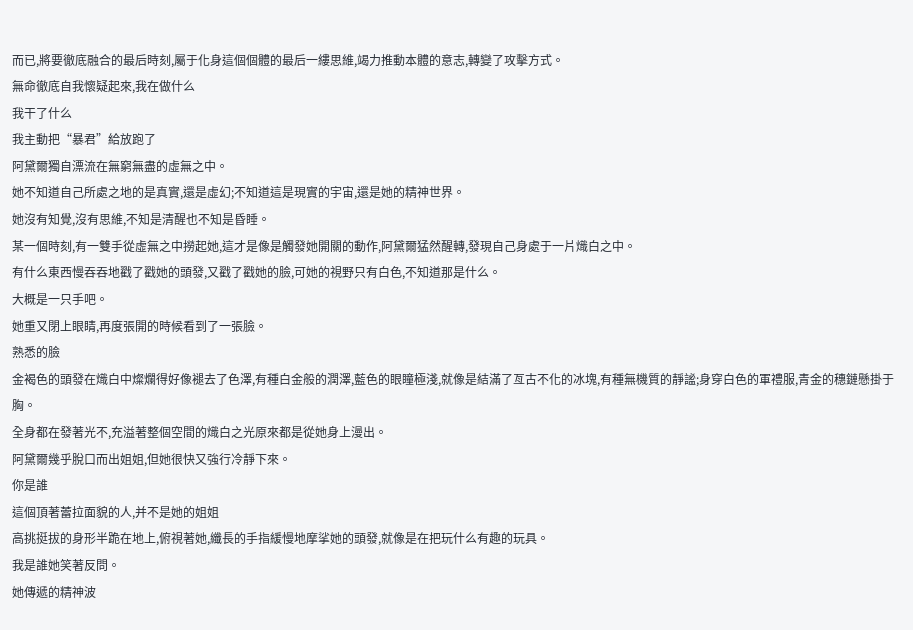而已,將要徹底融合的最后時刻,屬于化身這個個體的最后一縷思維,竭力推動本體的意志,轉變了攻擊方式。
無命徹底自我懷疑起來,我在做什么
我干了什么
我主動把“暴君”給放跑了
阿黛爾獨自漂流在無窮無盡的虛無之中。
她不知道自己所處之地的是真實,還是虛幻;不知道這是現實的宇宙,還是她的精神世界。
她沒有知覺,沒有思維,不知是清醒也不知是昏睡。
某一個時刻,有一雙手從虛無之中撈起她,這才是像是觸發她開關的動作,阿黛爾猛然醒轉,發現自己身處于一片熾白之中。
有什么東西慢吞吞地戳了戳她的頭發,又戳了戳她的臉,可她的視野只有白色,不知道那是什么。
大概是一只手吧。
她重又閉上眼睛,再度張開的時候看到了一張臉。
熟悉的臉
金褐色的頭發在熾白中燦爛得好像褪去了色澤,有種白金般的潤澤,藍色的眼瞳極淺,就像是結滿了亙古不化的冰塊,有種無機質的靜謐;身穿白色的軍禮服,青金的穗鏈懸掛于胸。
全身都在發著光不,充溢著整個空間的熾白之光原來都是從她身上漫出。
阿黛爾幾乎脫口而出姐姐,但她很快又強行冷靜下來。
你是誰
這個頂著蕾拉面貌的人,并不是她的姐姐
高挑挺拔的身形半跪在地上,俯視著她,纖長的手指緩慢地摩挲她的頭發,就像是在把玩什么有趣的玩具。
我是誰她笑著反問。
她傳遞的精神波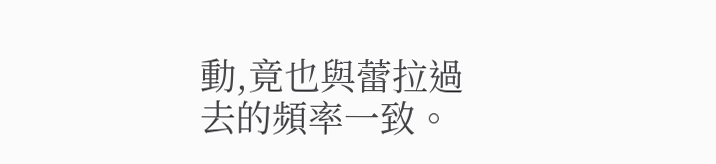動,竟也與蕾拉過去的頻率一致。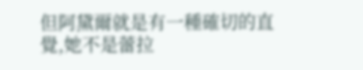但阿黛爾就是有一種確切的直覺,她不是蕾拉